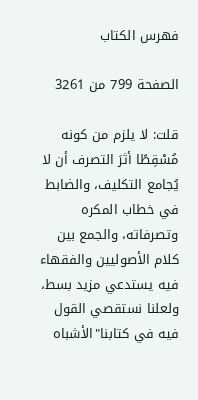فهرس الكتاب

الصفحة 799 من 3261

قلت: لا يلزم من كونه مُسْقِطًا أثرَ التصرف أن لا يُجامع التكليف، والضابط في خطاب المكره وتصرفاته، والجمع بين كلام الأصوليين والفقهاء فيه يستدعي مزيد بسط، ولعلنا نستقصي القول فيه في كتابنا"الأشباه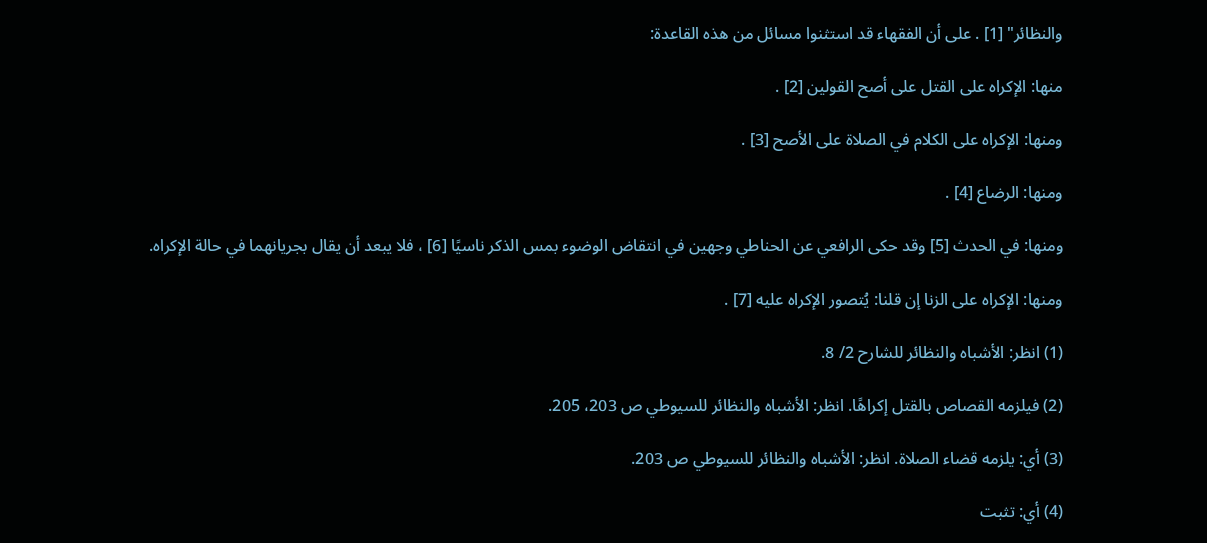والنظائر" [1] . على أن الفقهاء قد استثنوا مسائل من هذه القاعدة:

منها: الإكراه على القتل على أصح القولين [2] .

ومنها: الإكراه على الكلام في الصلاة على الأصح [3] .

ومنها: الرضاع [4] .

ومنها: في الحدث [5] وقد حكى الرافعي عن الحناطي وجهين في انتقاض الوضوء بمس الذكر ناسيًا [6] ، فلا يبعد أن يقال بجريانهما في حالة الإكراه.

ومنها: الإكراه على الزنا إن قلنا: يُتصور الإكراه عليه [7] .

(1) انظر: الأشباه والنظائر للشارح 2/ 8.

(2) فيلزمه القصاص بالقتل إكراهًا. انظر: الأشباه والنظائر للسيوطي ص 203، 205.

(3) أي: يلزمه قضاء الصلاة. انظر: الأشباه والنظائر للسيوطي ص 203.

(4) أي: تثبت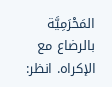المَحْرَمِيَّة بالرضاع مع الإكراه. انظر: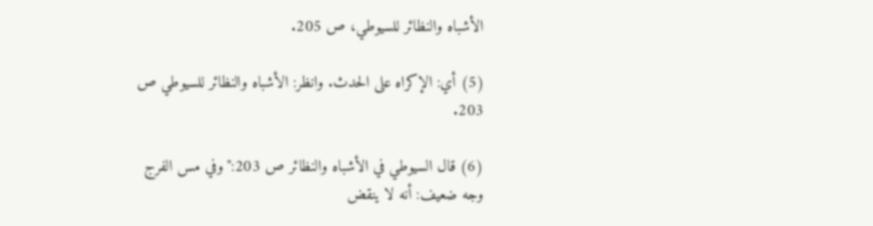الأشباه والنظائر للسيوطي، ص 205.

(5) أي: الإكراه على الحدث. وانظر: الأشباه والنظائر للسيوطي ص 203.

(6) قال السيوطي في الأشباه والنظائر ص 203:"وفي مس الفرج وجه ضعيف: أنه لا ينقض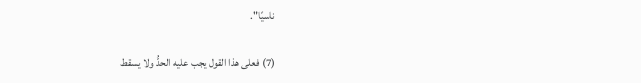ناسيًا".

(7) فعلى هذا القول يجب عليه الحدُّ ولا يسقط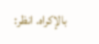بالإكراه. انظر: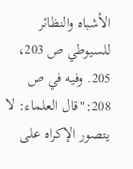الأشباه والنظائر للسيوطي ص 203، 205. وفيه في ص 208:"قال العلماء: لا يتصور الإكراه على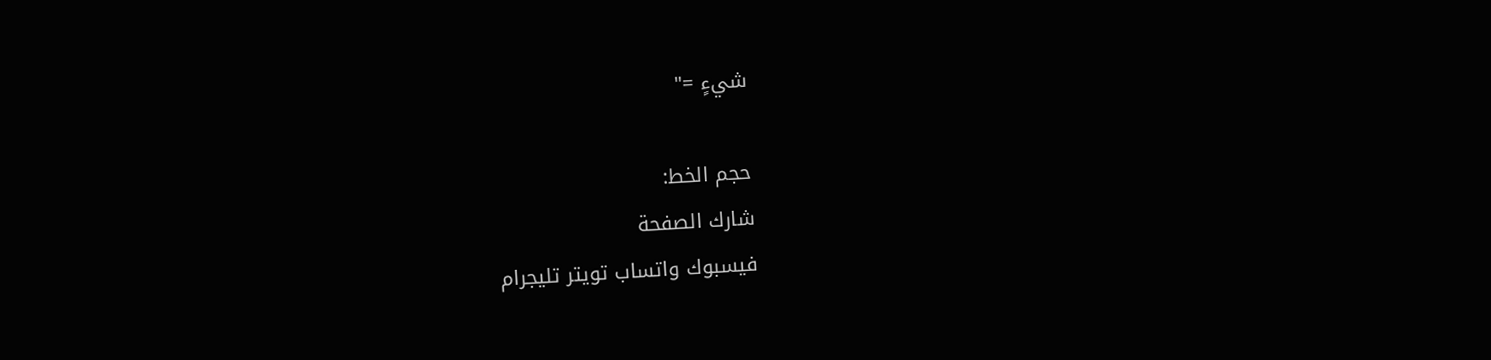شيءٍ ="

حجم الخط:
شارك الصفحة
فيسبوك واتساب تويتر تليجرام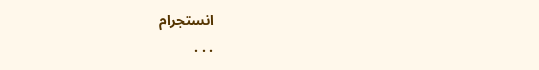انستجرام
. . .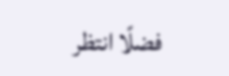فضلًا انتظر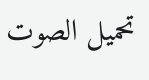تحميل الصوت